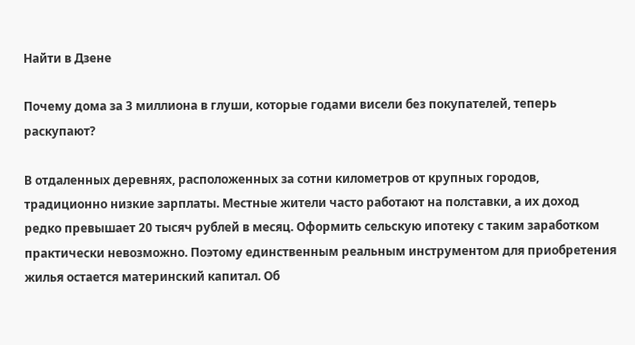Найти в Дзене

Почему дома за 3 миллиона в глуши, которые годами висели без покупателей, теперь раскупают?

В отдаленных деревнях, расположенных за сотни километров от крупных городов, традиционно низкие зарплаты. Местные жители часто работают на полставки, а их доход редко превышает 20 тысяч рублей в месяц. Оформить сельскую ипотеку с таким заработком практически невозможно. Поэтому единственным реальным инструментом для приобретения жилья остается материнский капитал. Об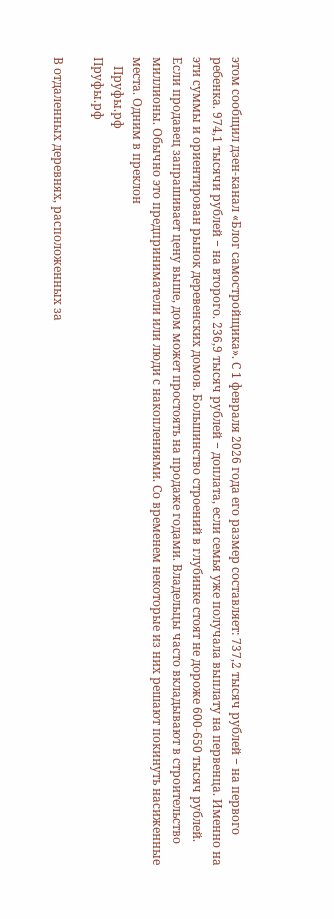этом сообщил дзен-канал «Блог самостройщика». С 1 февраля 2026 года его размер составляет: 737,2 тысяч рублей − на первого ребенка. 974,1 тысячи рублей − на второго. 236,9 тысяч рублей − доплата, если семья уже получала выплату на первенца. Именно на эти суммы и ориентирован рынок деревенских домов. Большинство строений в глубинке стоят не дороже 600-650 тысяч рублей. Если продавец запрашивает цену выше, дом может простоять на продаже годами. Владельцы часто вкладывают в строительство миллионы. Обычно это предприниматели или люди с накоплениями. Со временем некоторые из них решают покинуть насиженные места. Одним в преклон
   Пруфы.рф
Пруфы.рф

В отдаленных деревнях, расположенных за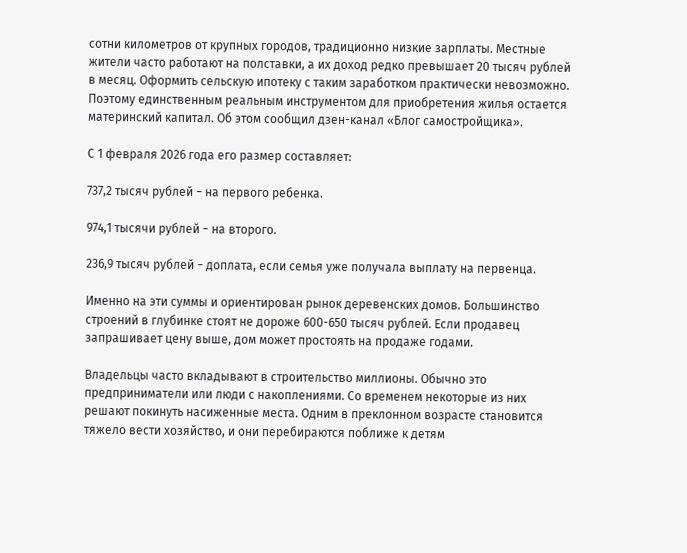сотни километров от крупных городов, традиционно низкие зарплаты. Местные жители часто работают на полставки, а их доход редко превышает 20 тысяч рублей в месяц. Оформить сельскую ипотеку с таким заработком практически невозможно. Поэтому единственным реальным инструментом для приобретения жилья остается материнский капитал. Об этом сообщил дзен-канал «Блог самостройщика».

С 1 февраля 2026 года его размер составляет:

737,2 тысяч рублей − на первого ребенка.

974,1 тысячи рублей − на второго.

236,9 тысяч рублей − доплата, если семья уже получала выплату на первенца.

Именно на эти суммы и ориентирован рынок деревенских домов. Большинство строений в глубинке стоят не дороже 600-650 тысяч рублей. Если продавец запрашивает цену выше, дом может простоять на продаже годами.

Владельцы часто вкладывают в строительство миллионы. Обычно это предприниматели или люди с накоплениями. Со временем некоторые из них решают покинуть насиженные места. Одним в преклонном возрасте становится тяжело вести хозяйство, и они перебираются поближе к детям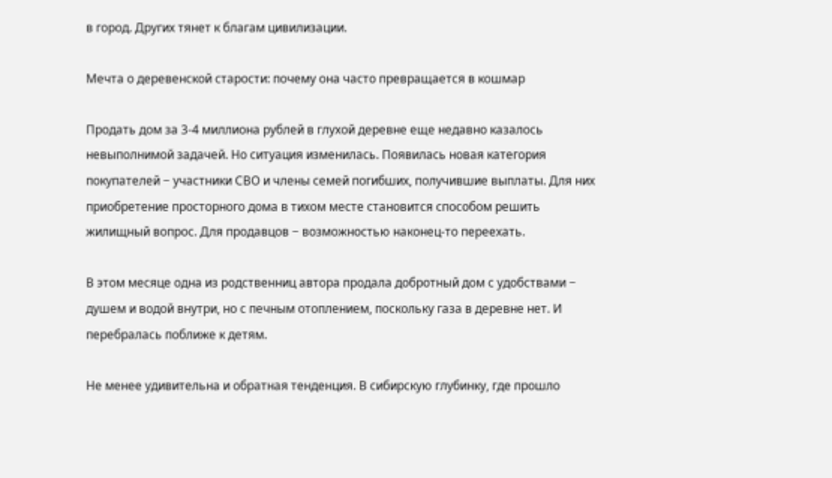в город. Других тянет к благам цивилизации.

Мечта о деревенской старости: почему она часто превращается в кошмар

Продать дом за 3-4 миллиона рублей в глухой деревне еще недавно казалось невыполнимой задачей. Но ситуация изменилась. Появилась новая категория покупателей − участники СВО и члены семей погибших, получившие выплаты. Для них приобретение просторного дома в тихом месте становится способом решить жилищный вопрос. Для продавцов − возможностью наконец-то переехать.

В этом месяце одна из родственниц автора продала добротный дом с удобствами − душем и водой внутри, но с печным отоплением, поскольку газа в деревне нет. И перебралась поближе к детям.

Не менее удивительна и обратная тенденция. В сибирскую глубинку, где прошло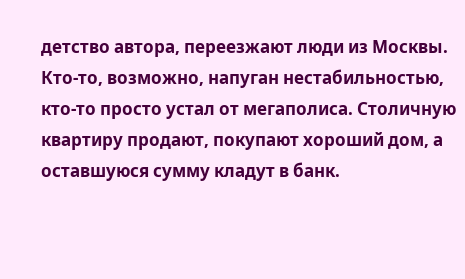детство автора, переезжают люди из Москвы. Кто-то, возможно, напуган нестабильностью, кто-то просто устал от мегаполиса. Столичную квартиру продают, покупают хороший дом, а оставшуюся сумму кладут в банк.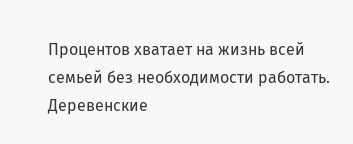Процентов хватает на жизнь всей семьей без необходимости работать. Деревенские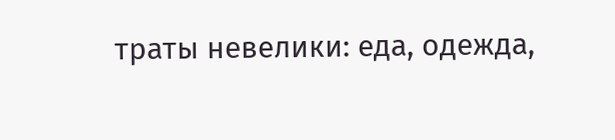траты невелики: еда, одежда,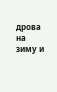дрова на зиму и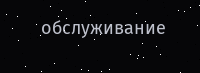обслуживание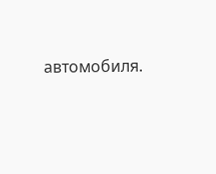автомобиля.